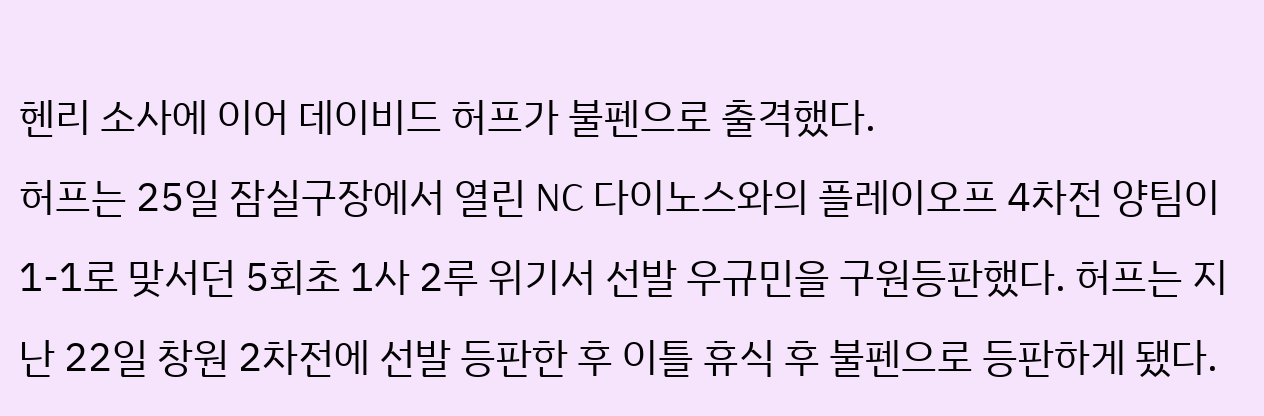헨리 소사에 이어 데이비드 허프가 불펜으로 출격했다.
허프는 25일 잠실구장에서 열린 NC 다이노스와의 플레이오프 4차전 양팀이 1-1로 맞서던 5회초 1사 2루 위기서 선발 우규민을 구원등판했다. 허프는 지난 22일 창원 2차전에 선발 등판한 후 이틀 휴식 후 불펜으로 등판하게 됐다.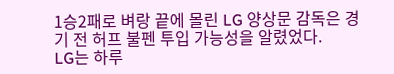1승2패로 벼랑 끝에 몰린 LG 양상문 감독은 경기 전 허프 불펜 투입 가능성을 알렸었다.
LG는 하루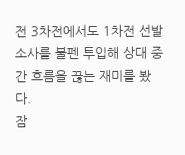전 3차전에서도 1차전 선발 소사를 불펜 투입해 상대 중간 흐름을 끊는 재미를 봤다.
잠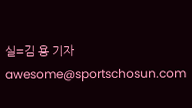실=김 용 기자 awesome@sportschosun.com